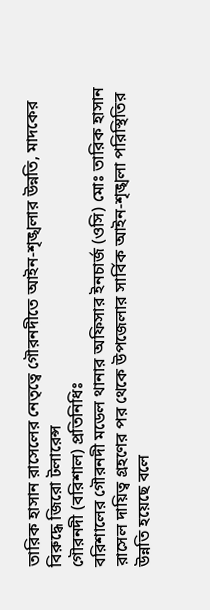তারিক হাসান রাসেলের নেতৃত্বে গৌরনদীতে আইন-শৃঙ্খলার উন্নতি, মাদকের বিরুদ্ধে জিরো টলারেন্স
গৌরনদী (বরিশাল) প্রতিনিধিঃ
বরিশালের গৌরনদী মডেল থানার অফিসার ইনচার্জ (ওসি) মোঃ তারিক হাসান রাসেল দায়িত্ব গ্রহণের পর থেকে উপজেলার সার্বিক আইন-শৃঙ্খলা পরিস্থিতির উন্নতি হয়েছে বলে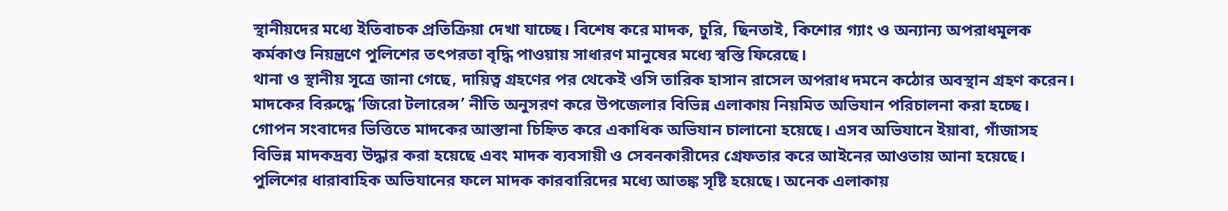স্থানীয়দের মধ্যে ইতিবাচক প্রতিক্রিয়া দেখা যাচ্ছে। বিশেষ করে মাদক, চুরি, ছিনতাই, কিশোর গ্যাং ও অন্যান্য অপরাধমূলক কর্মকাণ্ড নিয়ন্ত্রণে পুলিশের তৎপরতা বৃদ্ধি পাওয়ায় সাধারণ মানুষের মধ্যে স্বস্তি ফিরেছে।
থানা ও স্থানীয় সূত্রে জানা গেছে, দায়িত্ব গ্রহণের পর থেকেই ওসি তারিক হাসান রাসেল অপরাধ দমনে কঠোর অবস্থান গ্রহণ করেন। মাদকের বিরুদ্ধে ‘জিরো টলারেন্স’ নীতি অনুসরণ করে উপজেলার বিভিন্ন এলাকায় নিয়মিত অভিযান পরিচালনা করা হচ্ছে। গোপন সংবাদের ভিত্তিতে মাদকের আস্তানা চিহ্নিত করে একাধিক অভিযান চালানো হয়েছে। এসব অভিযানে ইয়াবা, গাঁজাসহ বিভিন্ন মাদকদ্রব্য উদ্ধার করা হয়েছে এবং মাদক ব্যবসায়ী ও সেবনকারীদের গ্রেফতার করে আইনের আওতায় আনা হয়েছে।
পুলিশের ধারাবাহিক অভিযানের ফলে মাদক কারবারিদের মধ্যে আতঙ্ক সৃষ্টি হয়েছে। অনেক এলাকায়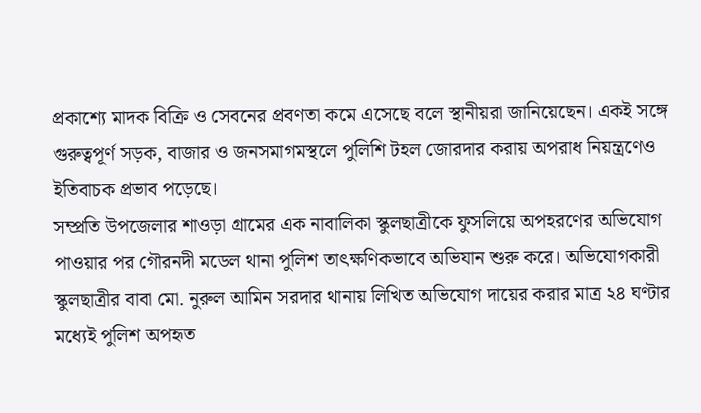প্রকাশ্যে মাদক বিক্রি ও সেবনের প্রবণতা কমে এসেছে বলে স্থানীয়রা জানিয়েছেন। একই সঙ্গে গুরুত্বপূর্ণ সড়ক, বাজার ও জনসমাগমস্থলে পুলিশি টহল জোরদার করায় অপরাধ নিয়ন্ত্রণেও ইতিবাচক প্রভাব পড়েছে।
সম্প্রতি উপজেলার শাওড়া গ্রামের এক নাবালিকা স্কুলছাত্রীকে ফুসলিয়ে অপহরণের অভিযোগ পাওয়ার পর গৌরনদী মডেল থানা পুলিশ তাৎক্ষণিকভাবে অভিযান শুরু করে। অভিযোগকারী স্কুলছাত্রীর বাবা মো. নুরুল আমিন সরদার থানায় লিখিত অভিযোগ দায়ের করার মাত্র ২৪ ঘণ্টার মধ্যেই পুলিশ অপহৃত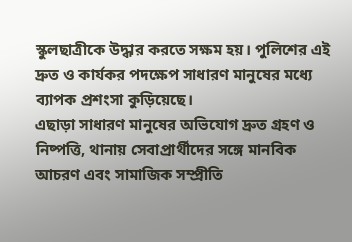স্কুলছাত্রীকে উদ্ধার করতে সক্ষম হয়। পুলিশের এই দ্রুত ও কার্যকর পদক্ষেপ সাধারণ মানুষের মধ্যে ব্যাপক প্রশংসা কুড়িয়েছে।
এছাড়া সাধারণ মানুষের অভিযোগ দ্রুত গ্রহণ ও নিষ্পত্তি, থানায় সেবাপ্রার্থীদের সঙ্গে মানবিক আচরণ এবং সামাজিক সম্প্রীতি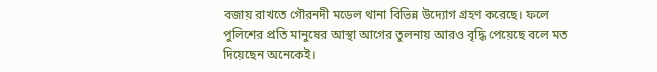বজায় রাখতে গৌরনদী মডেল থানা বিভিন্ন উদ্যোগ গ্রহণ করেছে। ফলে পুলিশের প্রতি মানুষের আস্থা আগের তুলনায় আরও বৃদ্ধি পেয়েছে বলে মত দিয়েছেন অনেকেই।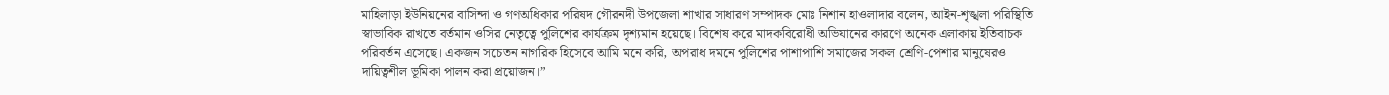মাহিলাড়া ইউনিয়নের বাসিন্দা ও গণঅধিকার পরিষদ গৌরনদী উপজেলা শাখার সাধারণ সম্পাদক মোঃ নিশান হাওলাদার বলেন, আইন-শৃঙ্খলা পরিস্থিতি স্বাভাবিক রাখতে বর্তমান ওসির নেতৃত্বে পুলিশের কার্যক্রম দৃশ্যমান হয়েছে। বিশেষ করে মাদকবিরোধী অভিযানের কারণে অনেক এলাকায় ইতিবাচক পরিবর্তন এসেছে। একজন সচেতন নাগরিক হিসেবে আমি মনে করি, অপরাধ দমনে পুলিশের পাশাপাশি সমাজের সকল শ্রেণি-পেশার মানুষেরও দায়িত্বশীল ভূমিকা পালন করা প্রয়োজন।”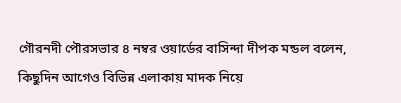গৌরনদী পৌরসভার ৪ নম্বর ওয়ার্ডের বাসিন্দা দীপক মন্ডল বলেন, কিছুদিন আগেও বিভিন্ন এলাকায় মাদক নিয়ে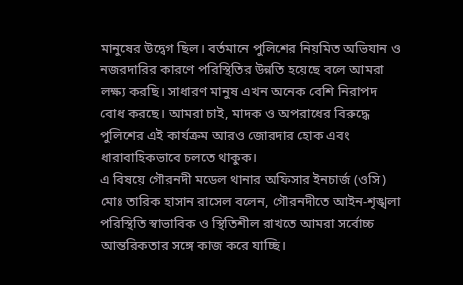মানুষের উদ্বেগ ছিল। বর্তমানে পুলিশের নিয়মিত অভিযান ও নজরদারির কারণে পরিস্থিতির উন্নতি হয়েছে বলে আমরা লক্ষ্য করছি। সাধারণ মানুষ এখন অনেক বেশি নিরাপদ বোধ করছে। আমরা চাই, মাদক ও অপরাধের বিরুদ্ধে পুলিশের এই কার্যক্রম আরও জোরদার হোক এবং ধারাবাহিকভাবে চলতে থাকুক।
এ বিষয়ে গৌরনদী মডেল থানার অফিসার ইনচার্জ (ওসি) মোঃ তারিক হাসান রাসেল বলেন, গৌরনদীতে আইন-শৃঙ্খলা পরিস্থিতি স্বাভাবিক ও স্থিতিশীল রাখতে আমরা সর্বোচ্চ আন্তরিকতার সঙ্গে কাজ করে যাচ্ছি।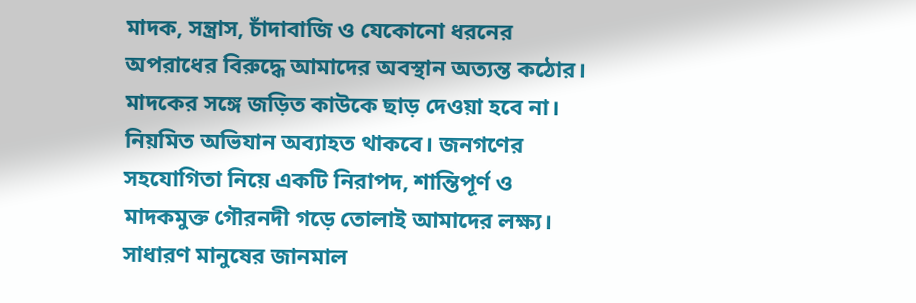মাদক, সন্ত্রাস, চাঁদাবাজি ও যেকোনো ধরনের অপরাধের বিরুদ্ধে আমাদের অবস্থান অত্যন্ত কঠোর। মাদকের সঙ্গে জড়িত কাউকে ছাড় দেওয়া হবে না। নিয়মিত অভিযান অব্যাহত থাকবে। জনগণের সহযোগিতা নিয়ে একটি নিরাপদ, শান্তিপূর্ণ ও মাদকমুক্ত গৌরনদী গড়ে তোলাই আমাদের লক্ষ্য। সাধারণ মানুষের জানমাল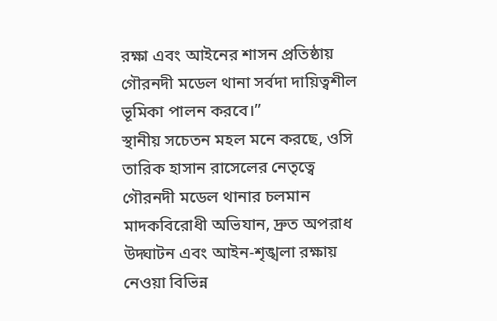রক্ষা এবং আইনের শাসন প্রতিষ্ঠায় গৌরনদী মডেল থানা সর্বদা দায়িত্বশীল ভূমিকা পালন করবে।”
স্থানীয় সচেতন মহল মনে করছে, ওসি তারিক হাসান রাসেলের নেতৃত্বে গৌরনদী মডেল থানার চলমান মাদকবিরোধী অভিযান, দ্রুত অপরাধ উদ্ঘাটন এবং আইন-শৃঙ্খলা রক্ষায় নেওয়া বিভিন্ন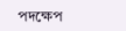পদক্ষেপ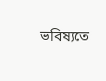ভবিষ্যতে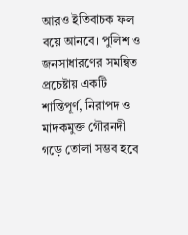আরও ইতিবাচক ফল বয়ে আনবে। পুলিশ ও জনসাধারণের সমন্বিত প্রচেষ্টায় একটি শান্তিপূর্ণ, নিরাপদ ও মাদকমুক্ত গৌরনদী গড়ে তোলা সম্ভব হবে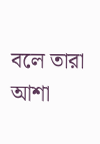বলে তারা আশা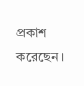প্রকাশ করেছেন।